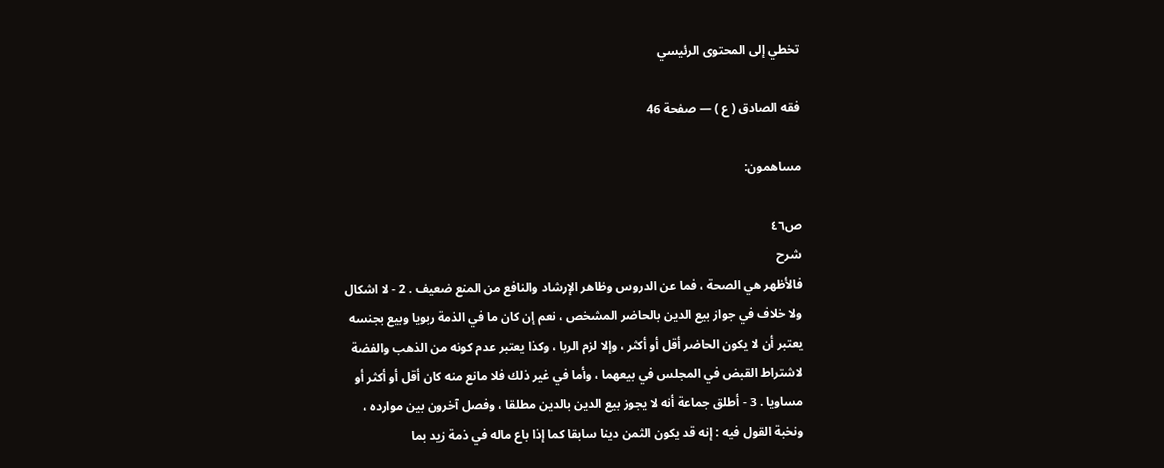تخطي إلى المحتوى الرئيسي

فقه الصادق ( ع ) — صفحة 46

مساهمون:

ص٤٦
شرح
فالأظهر هي الصحة ، فما عن الدروس وظاهر الإرشاد والنافع من المنع ضعيف . 2 - لا اشكال ولا خلاف في جواز بيع الدين بالحاضر المشخص ، نعم إن كان ما في الذمة ربويا وبيع بجنسه يعتبر أن لا يكون الحاضر أقل أو أكثر ، وإلا لزم الربا ، وكذا يعتبر عدم كونه من الذهب والفضة لاشتراط القبض في المجلس في بيعهما ، وأما في غير ذلك فلا مانع منه كان أقل أو أكثر أو مساويا . 3 - أطلق جماعة أنه لا يجوز بيع الدين بالدين مطلقا ، وفصل آخرون بين موارده ، ونخبة القول فيه : إنه قد يكون الثمن دينا سابقا كما إذا باع ماله في ذمة زيد بما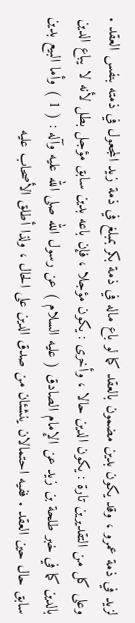لزيد في ذمة عمرو ، وقد يكون بدين مضمون بالعقد كما لو باع ماله في ذمة بكر بمبلغ في ذمة زيد المجعول في ذمته بنفس العقد . وعلى كل من التقديرين تارة : يكون الدين حالا ، وأخرى : يكون مؤجلا ، فإن باعه بدين سابق مؤجل بطل لأنه لا يباع الدين بالدين كما في خبر طلحة بن زيد عن الإمام الصادق ( عليه السلام ) عن رسول الله صلى الله عليه وآله : ( 1 ) وأما البيع بدين سابق حال حين العقد . ففيه احتمالان ينشئان من صدق الدين على الحال ، ولذا أطلق الأصحاب عليه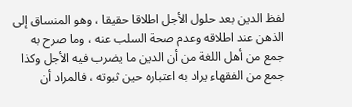لفظ الدين بعد حلول الأجل اطلاقا حقيقا ، وهو المنساق إلى الذهن عند اطلاقه وعدم صحة السلب عنه ، وما صرح به جمع من أهل اللغة من أن الدين ما يضرب فيه الأجل وكذا جمع من الفقهاء يراد به اعتباره حين ثبوته ، فالمراد أن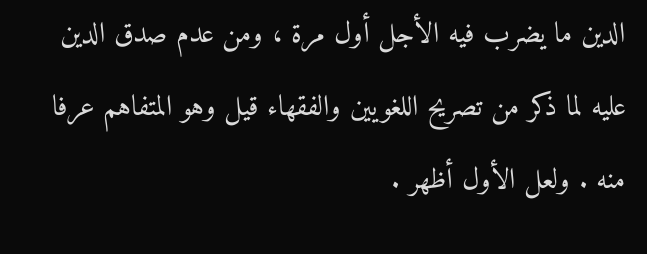الدين ما يضرب فيه الأجل أول مرة ، ومن عدم صدق الدين عليه لما ذكر من تصريح اللغويين والفقهاء قيل وهو المتفاهم عرفا منه . ولعل الأول أظهر .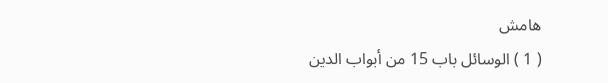هامش
( 1 ) الوسائل باب 15 من أبواب الدين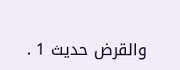والقرض حديث 1 .